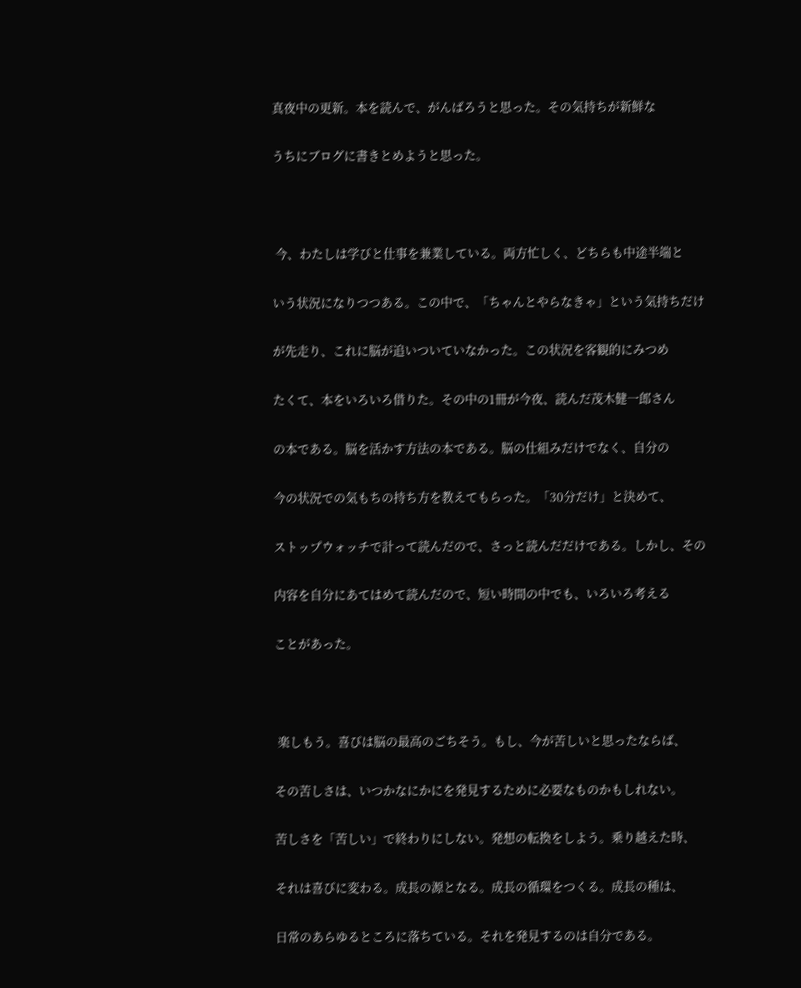真夜中の更新。本を読んで、がんばろうと思った。その気持ちが新鮮な

うちにブログに書きとめようと思った。



 今、わたしは学びと仕事を兼業している。両方忙しく、どちらも中途半端と

いう状況になりつつある。この中で、「ちゃんとやらなきゃ」という気持ちだけ

が先走り、これに脳が追いついていなかった。この状況を客観的にみつめ

たくて、本をいろいろ借りた。その中の1冊が今夜、読んだ茂木健一郎さん

の本である。脳を活かす方法の本である。脳の仕組みだけでなく、自分の

今の状況での気もちの持ち方を教えてもらった。「30分だけ」と決めて、

ストップウォッチで計って読んだので、さっと読んだだけである。しかし、その

内容を自分にあてはめて読んだので、短い時間の中でも、いろいろ考える

ことがあった。



 楽しもう。喜びは脳の最高のごちそう。もし、今が苦しいと思ったならば、

その苦しさは、いつかなにかにを発見するために必要なものかもしれない。

苦しさを「苦しい」で終わりにしない。発想の転換をしよう。乗り越えた時、

それは喜びに変わる。成長の源となる。成長の循環をつくる。成長の種は、

日常のあらゆるところに落ちている。それを発見するのは自分である。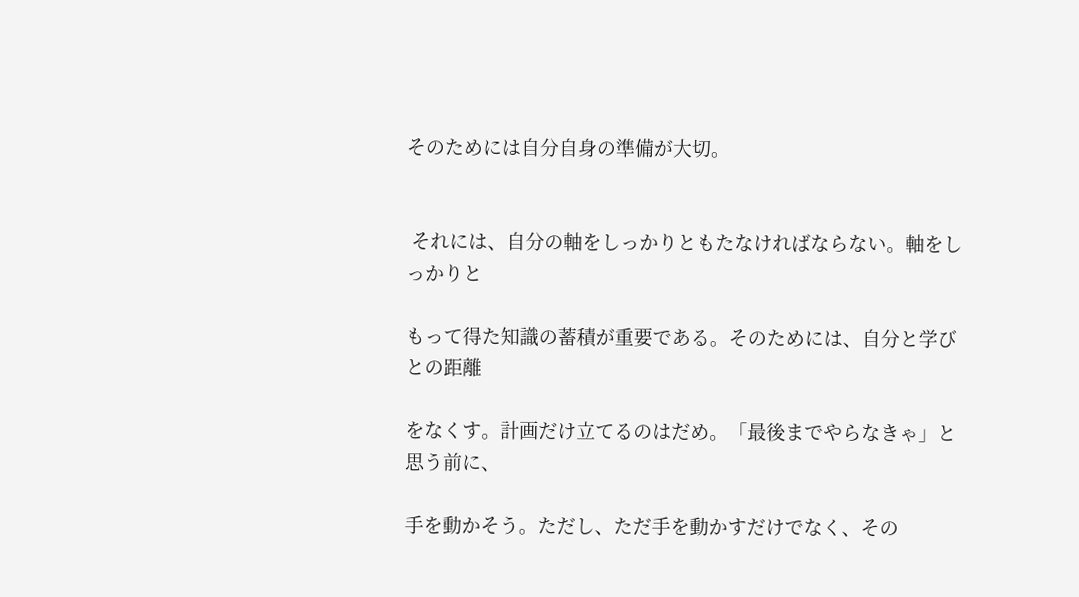そのためには自分自身の準備が大切。


 それには、自分の軸をしっかりともたなければならない。軸をしっかりと

もって得た知識の蓄積が重要である。そのためには、自分と学びとの距離

をなくす。計画だけ立てるのはだめ。「最後までやらなきゃ」と思う前に、

手を動かそう。ただし、ただ手を動かすだけでなく、その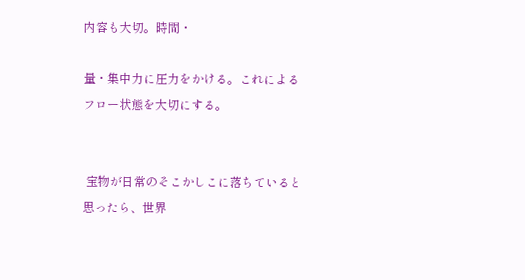内容も大切。時間・

量・集中力に圧力をかける。これによるフロー状態を大切にする。


 宝物が日常のそこかしこに落ちていると思ったら、世界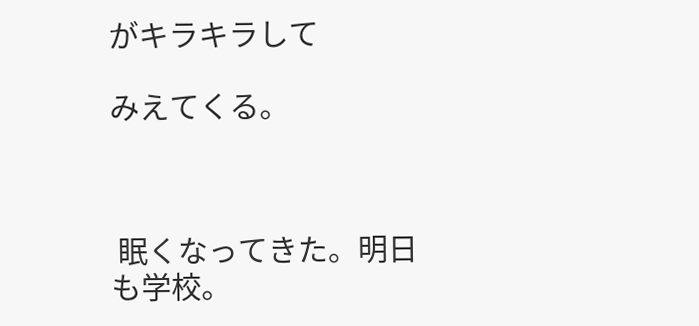がキラキラして

みえてくる。



 眠くなってきた。明日も学校。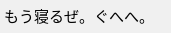もう寝るぜ。ぐへへ。